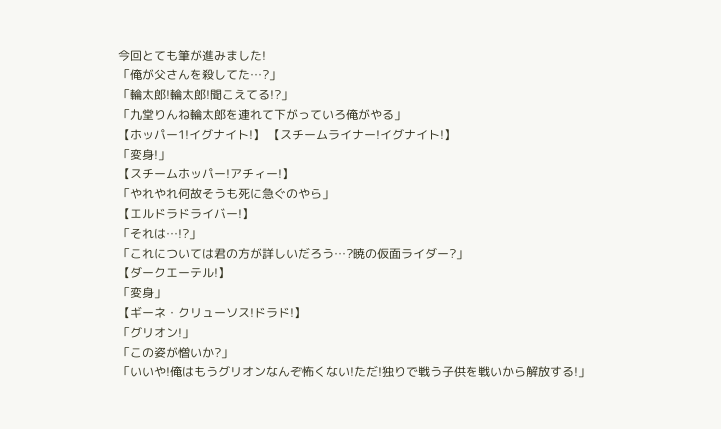今回とても筆が進みました!
「俺が父さんを殺してた…?」
「輪太郎!輪太郎!聞こえてる!?」
「九堂りんね輪太郎を連れて下がっていろ俺がやる」
【ホッパー1!イグナイト!】 【スチームライナー!イグナイト!】
「変身!」
【スチームホッパー!アチィー!】
「やれやれ何故そうも死に急ぐのやら」
【エルドラドライバー!】
「それは…!?」
「これについては君の方が詳しいだろう…?暁の仮面ライダー?」
【ダークエーテル!】
「変身」
【ギーネ・クリューソス!ドラド!】
「グリオン!」
「この姿が憎いか?」
「いいや!俺はもうグリオンなんぞ怖くない!ただ!独りで戦う子供を戦いから解放する!」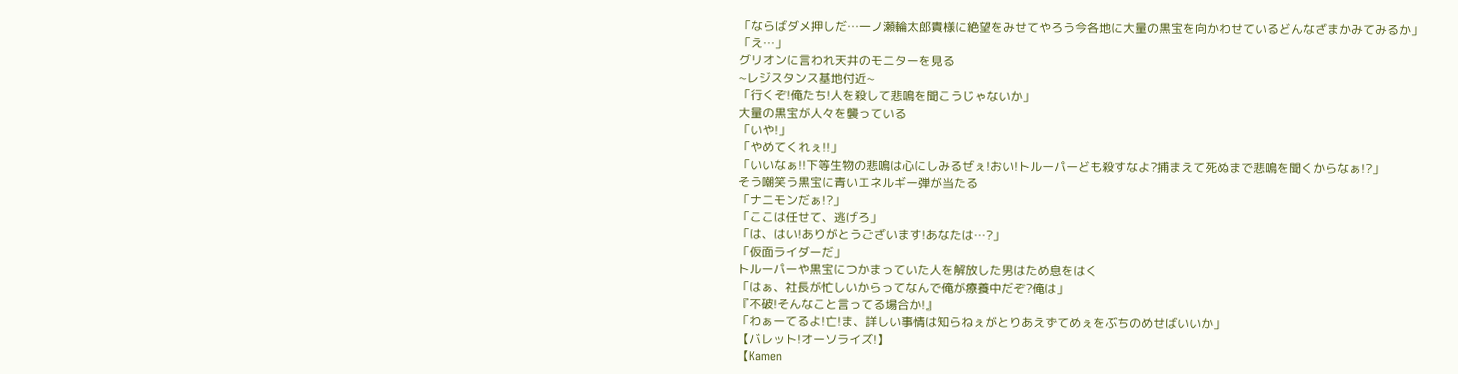「ならばダメ押しだ…一ノ瀬輪太郎貴様に絶望をみせてやろう今各地に大量の黒宝を向かわせているどんなざまかみてみるか」
「え…」
グリオンに言われ天井のモニターを見る
~レジスタンス基地付近~
「行くぞ!俺たち!人を殺して悲鳴を聞こうじゃないか」
大量の黒宝が人々を襲っている
「いや!」
「やめてくれぇ!!」
「いいなぁ!!下等生物の悲鳴は心にしみるぜぇ!おい!トルーパーども殺すなよ?捕まえて死ぬまで悲鳴を聞くからなぁ!?」
そう嘲笑う黒宝に青いエネルギー弾が当たる
「ナニモンだぁ!?」
「ここは任せて、逃げろ」
「は、はい!ありがとうございます!あなたは…?」
「仮面ライダーだ」
トルーパーや黒宝につかまっていた人を解放した男はため息をはく
「はぁ、社長が忙しいからってなんで俺が療養中だぞ?俺は」
『不破!そんなこと言ってる場合か!』
「わぁーてるよ!亡!ま、詳しい事情は知らねぇがとりあえずてめぇをぶちのめせばいいか」
【バレット!オーソライズ!】
【Kamen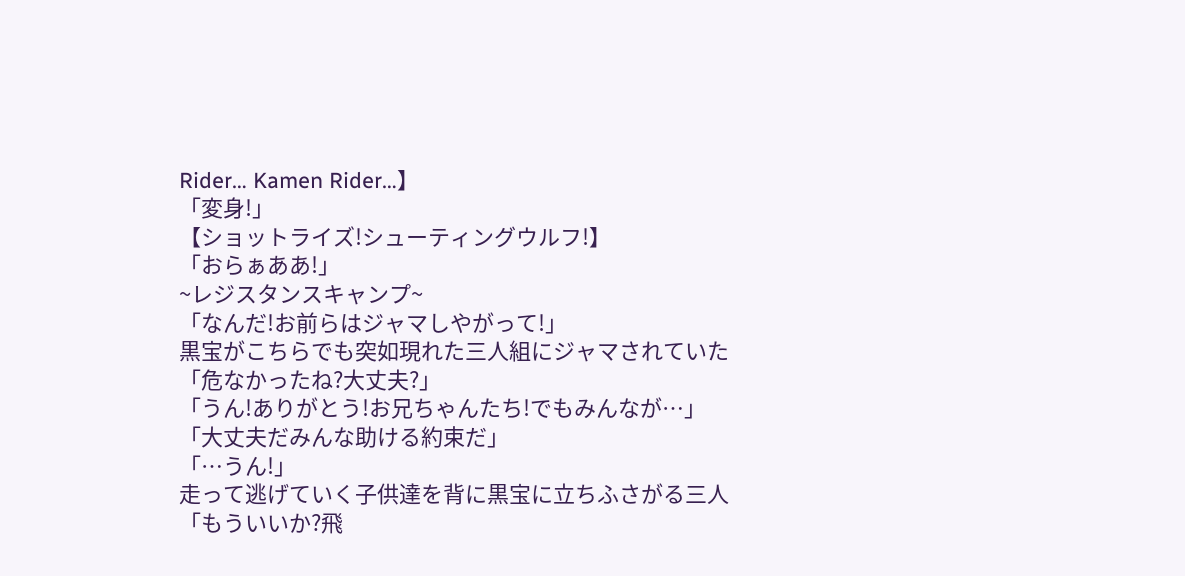Rider… Kamen Rider…】
「変身!」
【ショットライズ!シューティングウルフ!】
「おらぁああ!」
~レジスタンスキャンプ~
「なんだ!お前らはジャマしやがって!」
黒宝がこちらでも突如現れた三人組にジャマされていた
「危なかったね?大丈夫?」
「うん!ありがとう!お兄ちゃんたち!でもみんなが…」
「大丈夫だみんな助ける約束だ」
「…うん!」
走って逃げていく子供達を背に黒宝に立ちふさがる三人
「もういいか?飛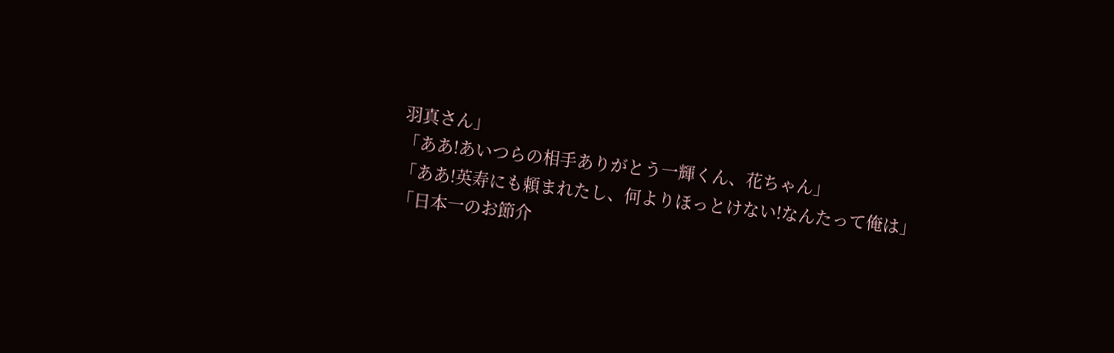羽真さん」
「ああ!あいつらの相手ありがとう一輝くん、花ちゃん」
「ああ!英寿にも頼まれたし、何よりほっとけない!なんたって俺は」
「日本一のお節介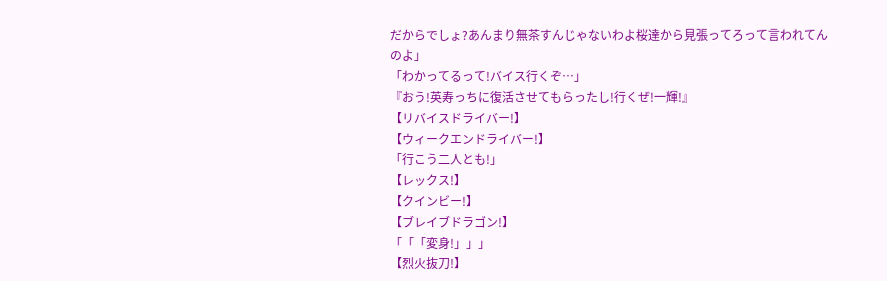だからでしょ?あんまり無茶すんじゃないわよ桜達から見張ってろって言われてんのよ」
「わかってるって!バイス行くぞ…」
『おう!英寿っちに復活させてもらったし!行くぜ!一輝!』
【リバイスドライバー!】
【ウィークエンドライバー!】
「行こう二人とも!」
【レックス!】
【クインビー!】
【ブレイブドラゴン!】
「「「変身!」」」
【烈火抜刀!】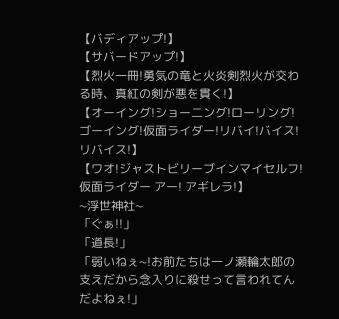【バディアップ!】
【サバードアップ!】
【烈火一冊!勇気の竜と火炎剣烈火が交わる時、真紅の剣が悪を貫く!】
【オーイング!ショー二ング!ローリング!ゴーイング!仮面ライダー!リバイ!バイス!リバイス!】
【ワオ!ジャストビリーブインマイセルフ!仮面ライダー アー! アギレラ!】
~浮世神社~
「ぐぁ!!」
「道長!」
「弱いねぇ~!お前たちは一ノ瀬輪太郎の支えだから念入りに殺せって言われてんだよねぇ!」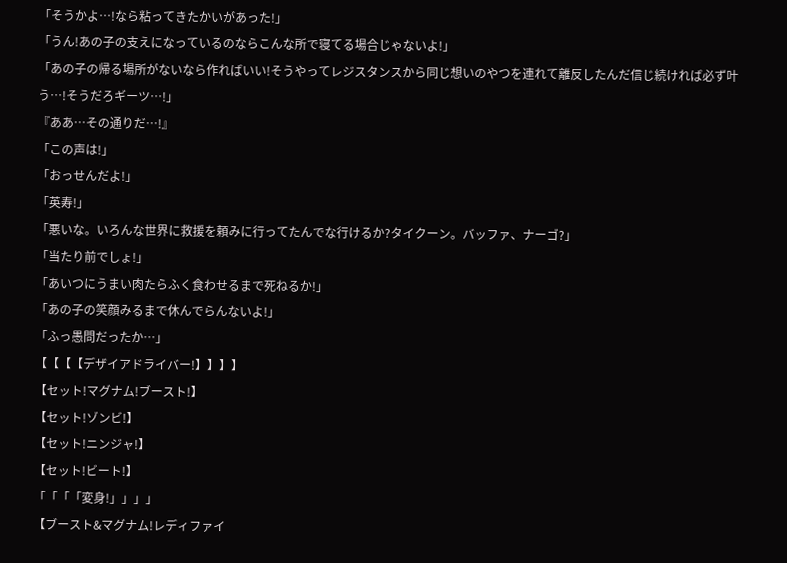「そうかよ…!なら粘ってきたかいがあった!」
「うん!あの子の支えになっているのならこんな所で寝てる場合じゃないよ!」
「あの子の帰る場所がないなら作ればいい!そうやってレジスタンスから同じ想いのやつを連れて離反したんだ信じ続ければ必ず叶う…!そうだろギーツ…!」
『ああ…その通りだ…!』
「この声は!」
「おっせんだよ!」
「英寿!」
「悪いな。いろんな世界に救援を頼みに行ってたんでな行けるか?タイクーン。バッファ、ナーゴ?」
「当たり前でしょ!」
「あいつにうまい肉たらふく食わせるまで死ねるか!」
「あの子の笑顔みるまで休んでらんないよ!」
「ふっ愚問だったか…」
【【【【デザイアドライバー!】】】】
【セット!マグナム!ブースト!】
【セット!ゾンビ!】
【セット!ニンジャ!】
【セット!ビート!】
「「「「変身!」」」」
【ブースト&マグナム!レディファイ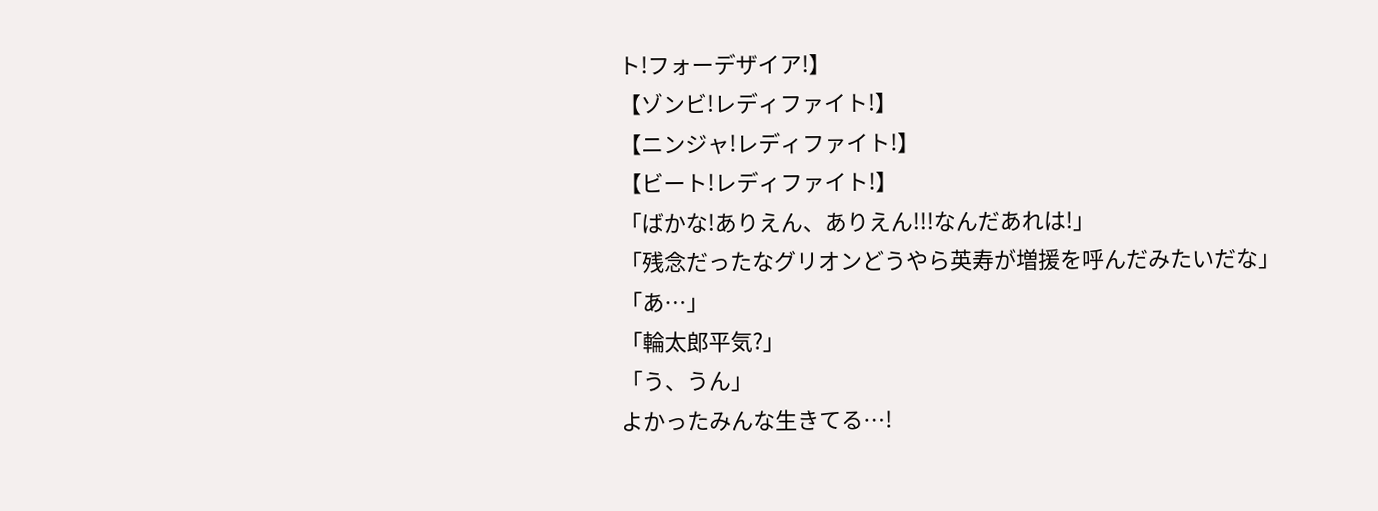ト!フォーデザイア!】
【ゾンビ!レディファイト!】
【ニンジャ!レディファイト!】
【ビート!レディファイト!】
「ばかな!ありえん、ありえん!!!なんだあれは!」
「残念だったなグリオンどうやら英寿が増援を呼んだみたいだな」
「あ…」
「輪太郎平気?」
「う、うん」
よかったみんな生きてる…!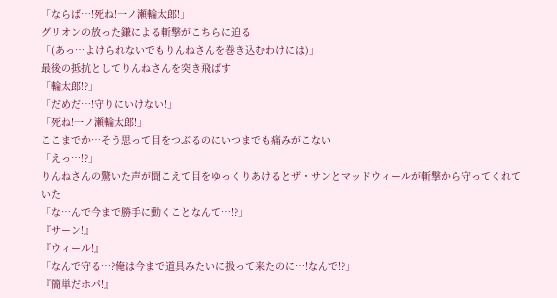「ならば…!死ね!一ノ瀬輪太郎!」
グリオンの放った鎌による斬撃がこちらに迫る
「(あっ…よけられないでもりんねさんを巻き込むわけには)」
最後の抵抗としてりんねさんを突き飛ばす
「輪太郎!?」
「だめだ…!守りにいけない!」
「死ね!一ノ瀬輪太郎!」
ここまでか…そう思って目をつぶるのにいつまでも痛みがこない
「えっ…!?」
りんねさんの驚いた声が聞こえて目をゆっくりあけるとザ・サンとマッドウィールが斬撃から守ってくれていた
「な…んで今まで勝手に動くことなんて…!?」
『サーン!』
『ウィール!』
「なんで守る…?俺は今まで道具みたいに扱って来たのに…!なんで!?」
『簡単だホパ!』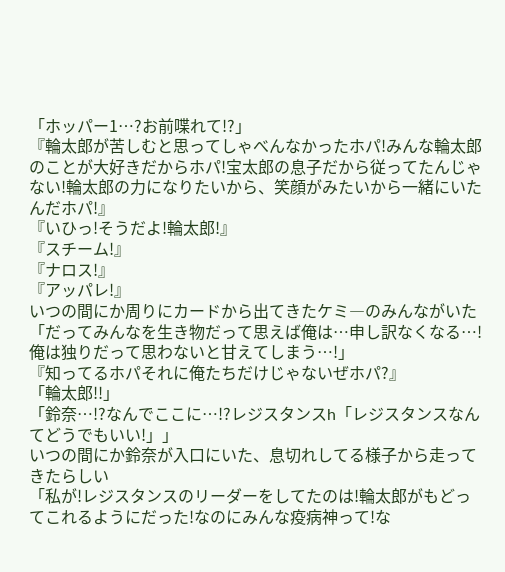「ホッパー1…?お前喋れて!?」
『輪太郎が苦しむと思ってしゃべんなかったホパ!みんな輪太郎のことが大好きだからホパ!宝太郎の息子だから従ってたんじゃない!輪太郎の力になりたいから、笑顔がみたいから一緒にいたんだホパ!』
『いひっ!そうだよ!輪太郎!』
『スチーム!』
『ナロス!』
『アッパレ!』
いつの間にか周りにカードから出てきたケミ―のみんながいた
「だってみんなを生き物だって思えば俺は…申し訳なくなる…!俺は独りだって思わないと甘えてしまう…!」
『知ってるホパそれに俺たちだけじゃないぜホパ?』
「輪太郎!!」
「鈴奈…!?なんでここに…!?レジスタンスh「レジスタンスなんてどうでもいい!」」
いつの間にか鈴奈が入口にいた、息切れしてる様子から走ってきたらしい
「私が!レジスタンスのリーダーをしてたのは!輪太郎がもどってこれるようにだった!なのにみんな疫病神って!な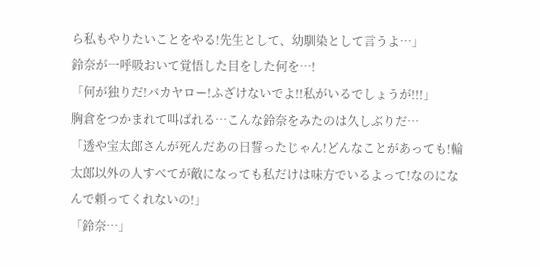ら私もやりたいことをやる!先生として、幼馴染として言うよ…」
鈴奈が一呼吸おいて覚悟した目をした何を…!
「何が独りだ!バカヤロー!ふざけないでよ!!私がいるでしょうが!!!」
胸倉をつかまれて叫ばれる…こんな鈴奈をみたのは久しぶりだ…
「透や宝太郎さんが死んだあの日誓ったじゃん!どんなことがあっても!輪太郎以外の人すべてが敵になっても私だけは味方でいるよって!なのになんで頼ってくれないの!」
「鈴奈…」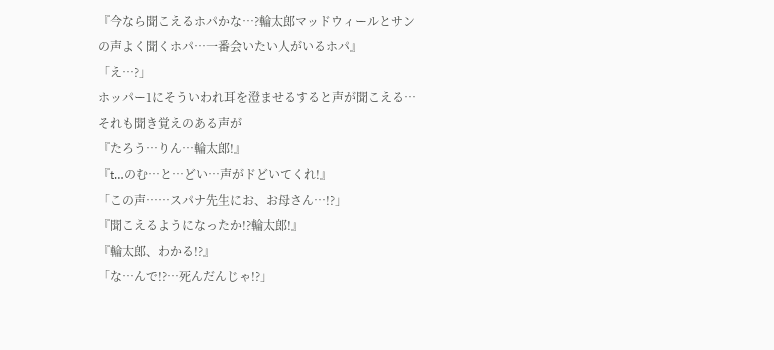『今なら聞こえるホパかな…?輪太郎マッドウィールとサンの声よく聞くホパ…一番会いたい人がいるホパ』
「え…?」
ホッパー1にそういわれ耳を澄ませるすると声が聞こえる…それも聞き覚えのある声が
『たろう…りん…輪太郎!』
『t…のむ…と…どい…声がドどいてくれ!』
「この声……スパナ先生にお、お母さん…!?」
『聞こえるようになったか!?輪太郎!』
『輪太郎、わかる!?』
「な…んで!?…死んだんじゃ!?」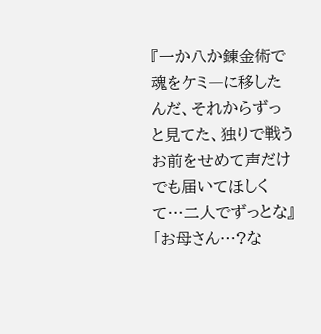『一か八か錬金術で魂をケミ―に移したんだ、それからずっと見てた、独りで戦うお前をせめて声だけでも届いてほしくて…二人でずっとな』
「お母さん…?な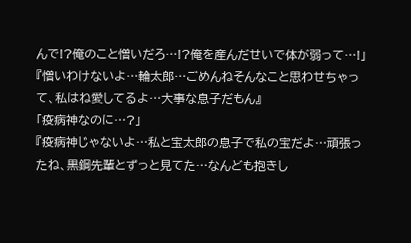んで!?俺のこと憎いだろ…!?俺を産んだせいで体が弱って…!」
『憎いわけないよ…輪太郎…ごめんねそんなこと思わせちゃって、私はね愛してるよ…大事な息子だもん』
「疫病神なのに…?」
『疫病神じゃないよ…私と宝太郎の息子で私の宝だよ…頑張ったね、黒鋼先輩とずっと見てた…なんども抱きし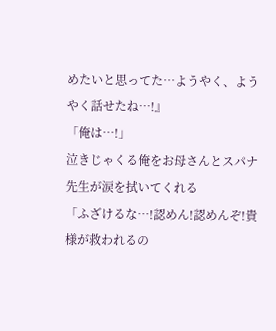めたいと思ってた…ようやく、ようやく話せたね…!』
「俺は…!」
泣きじゃくる俺をお母さんとスパナ先生が涙を拭いてくれる
「ふざけるな…!認めん!認めんぞ!貴様が救われるの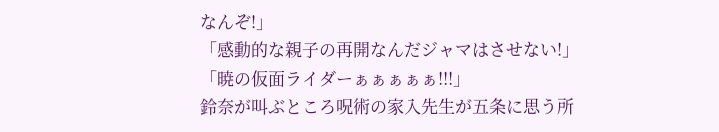なんぞ!」
「感動的な親子の再開なんだジャマはさせない!」
「暁の仮面ライダーぁぁぁぁぁ!!!」
鈴奈が叫ぶところ呪術の家入先生が五条に思う所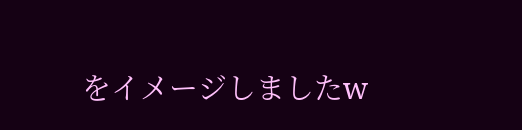をイメージしましたw